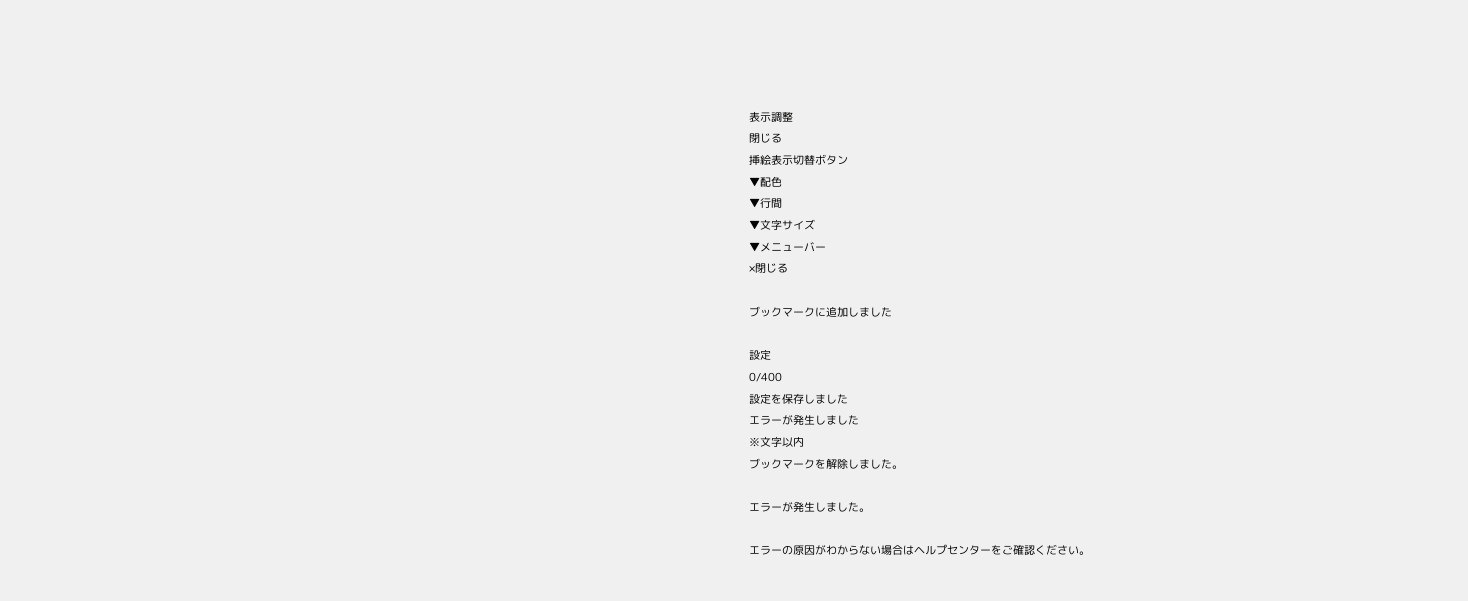表示調整
閉じる
挿絵表示切替ボタン
▼配色
▼行間
▼文字サイズ
▼メニューバー
×閉じる

ブックマークに追加しました

設定
0/400
設定を保存しました
エラーが発生しました
※文字以内
ブックマークを解除しました。

エラーが発生しました。

エラーの原因がわからない場合はヘルプセンターをご確認ください。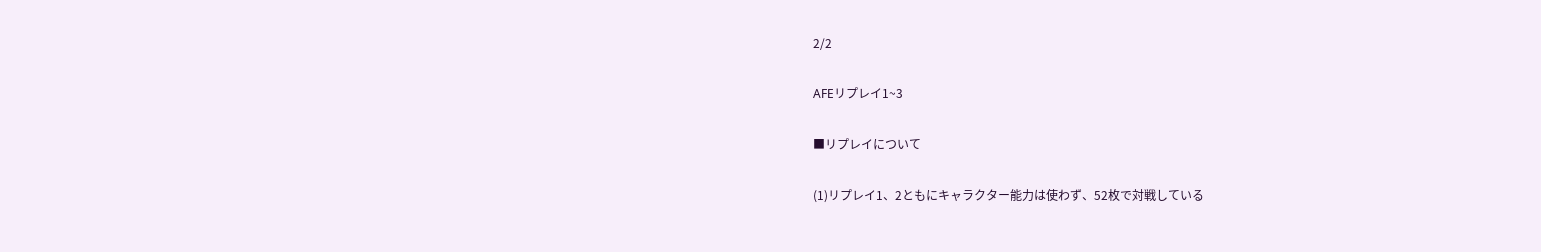2/2

AFEリプレイ1~3

■リプレイについて

(1)リプレイ1、2ともにキャラクター能力は使わず、52枚で対戦している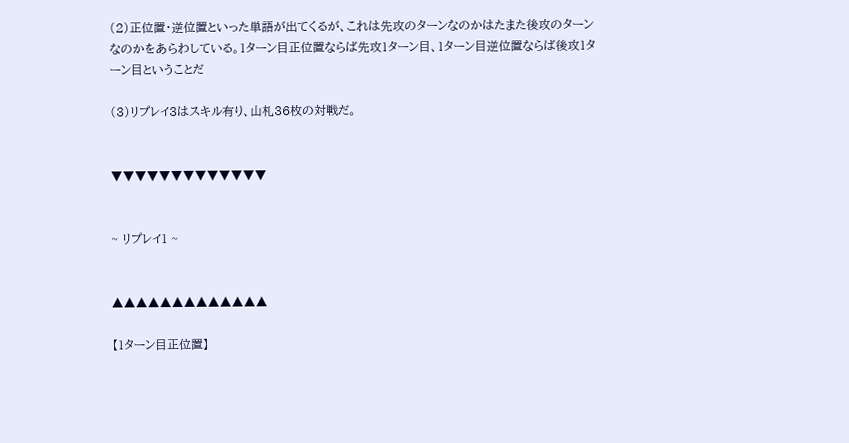(2)正位置・逆位置といった単語が出てくるが、これは先攻のターンなのかはたまた後攻のターンなのかをあらわしている。1ターン目正位置ならば先攻1ターン目、1ターン目逆位置ならば後攻1ターン目ということだ

(3)リプレイ3はスキル有り、山札36枚の対戦だ。


▼▼▼▼▼▼▼▼▼▼▼▼▼


~ リプレイ1 ~


▲▲▲▲▲▲▲▲▲▲▲▲▲

【1ターン目正位置】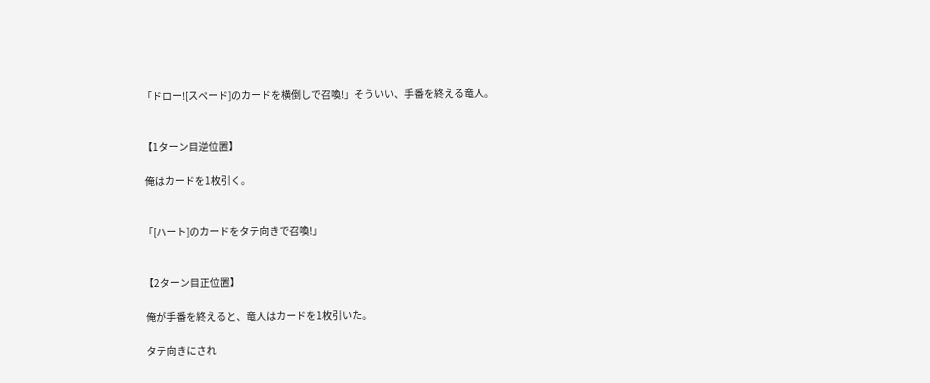「ドロー![スペード]のカードを横倒しで召喚!」そういい、手番を終える竜人。


【1ターン目逆位置】

 俺はカードを1枚引く。


「[ハート]のカードをタテ向きで召喚!」


【2ターン目正位置】

 俺が手番を終えると、竜人はカードを1枚引いた。

 タテ向きにされ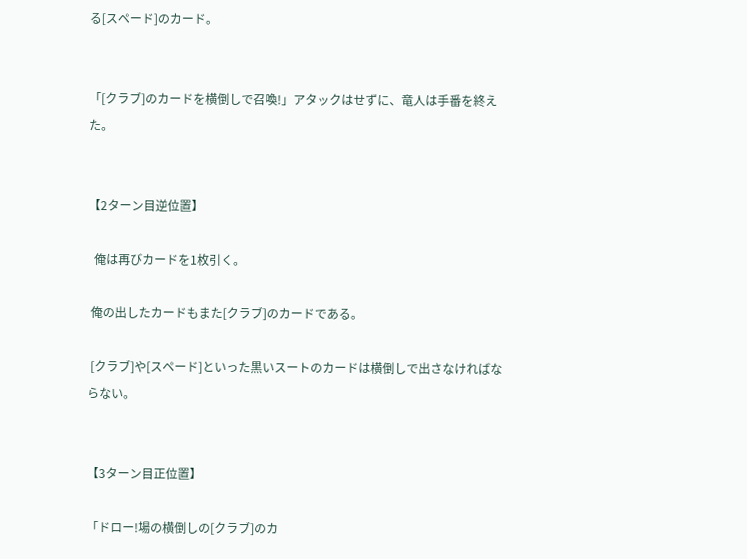る[スペード]のカード。


「[クラブ]のカードを横倒しで召喚!」アタックはせずに、竜人は手番を終えた。


【2ターン目逆位置】

  俺は再びカードを1枚引く。

 俺の出したカードもまた[クラブ]のカードである。

 [クラブ]や[スペード]といった黒いスートのカードは横倒しで出さなければならない。


【3ターン目正位置】

「ドロー!場の横倒しの[クラブ]のカ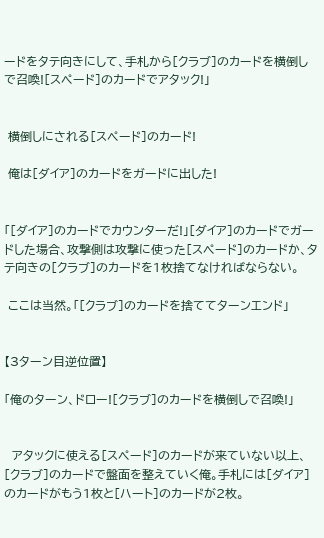ードをタテ向きにして、手札から[クラブ]のカードを横倒しで召喚![スペード]のカードでアタック!」


 横倒しにされる[スペード]のカード!

 俺は[ダイア]のカードをガードに出した!


「[ダイア]のカードでカウンターだ!」[ダイア]のカードでガードした場合、攻撃側は攻撃に使った[スペード]のカードか、タテ向きの[クラブ]のカードを1枚捨てなければならない。

 ここは当然。「[クラブ]のカードを捨ててターンエンド」


【3ターン目逆位置】

「俺のターン、ドロー![クラブ]のカードを横倒しで召喚!」


  アタックに使える[スペード]のカードが来ていない以上、[クラブ]のカードで盤面を整えていく俺。手札には[ダイア]のカードがもう1枚と[ハート]のカードが2枚。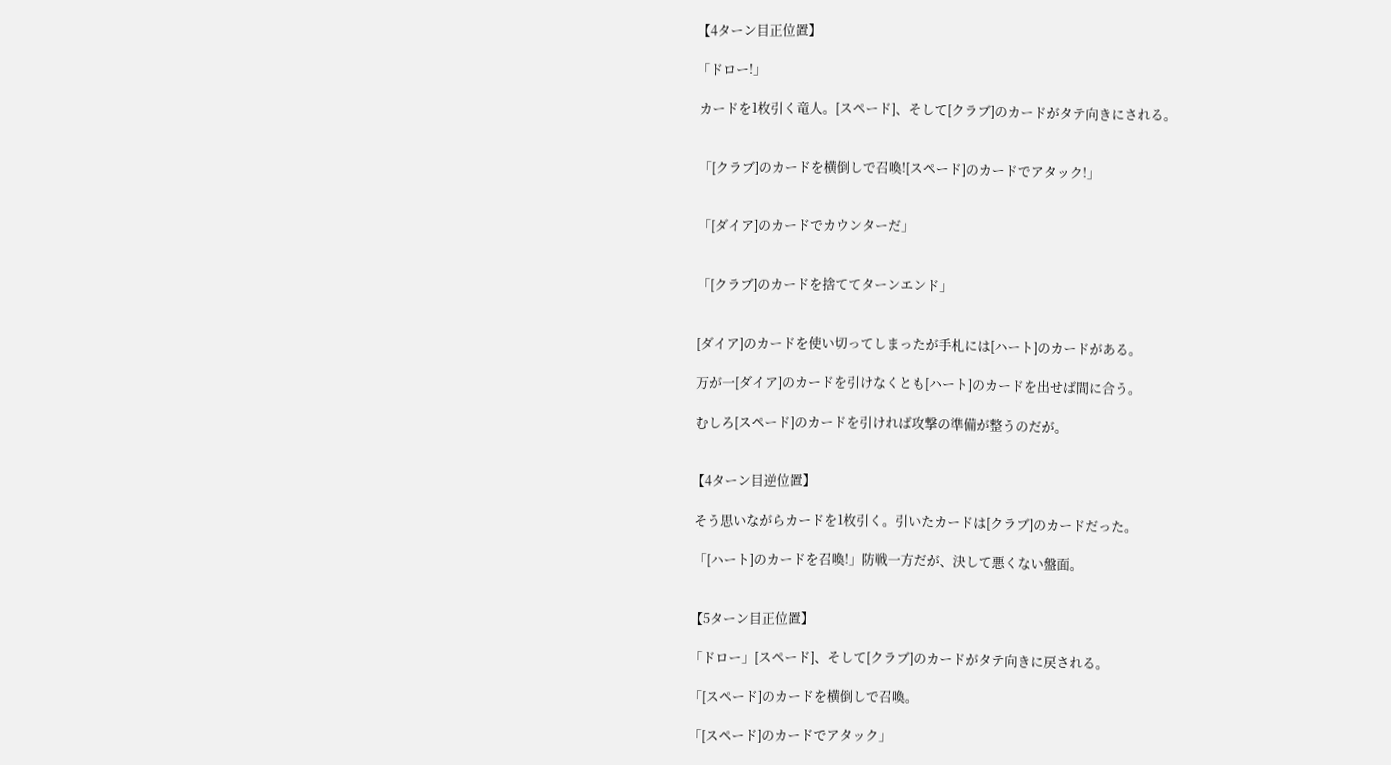【4ターン目正位置】

「ドロー!」

 カードを1枚引く竜人。[スペード]、そして[クラブ]のカードがタテ向きにされる。


 「[クラブ]のカードを横倒しで召喚![スペード]のカードでアタック!」


 「[ダイア]のカードでカウンターだ」


 「[クラブ]のカードを捨ててターンエンド」


 [ダイア]のカードを使い切ってしまったが手札には[ハート]のカードがある。

 万が一[ダイア]のカードを引けなくとも[ハート]のカードを出せば間に合う。

 むしろ[スペード]のカードを引ければ攻撃の準備が整うのだが。


【4ターン目逆位置】

 そう思いながらカードを1枚引く。引いたカードは[クラブ]のカードだった。

 「[ハート]のカードを召喚!」防戦一方だが、決して悪くない盤面。


【5ターン目正位置】

「ドロー」[スペード]、そして[クラブ]のカードがタテ向きに戻される。

「[スペード]のカードを横倒しで召喚。

「[スペード]のカードでアタック」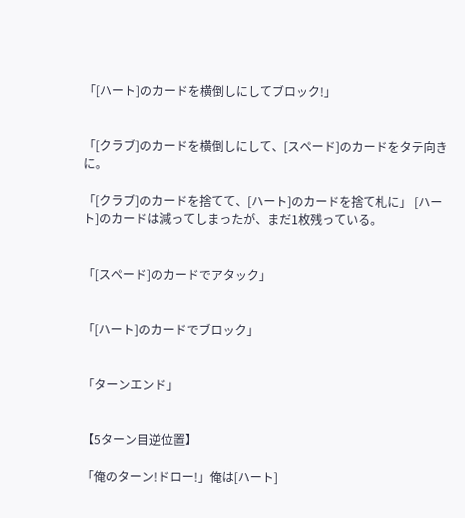「[ハート]のカードを横倒しにしてブロック!」


「[クラブ]のカードを横倒しにして、[スペード]のカードをタテ向きに。

「[クラブ]のカードを捨てて、[ハート]のカードを捨て札に」 [ハート]のカードは減ってしまったが、まだ1枚残っている。


「[スペード]のカードでアタック」


「[ハート]のカードでブロック」


「ターンエンド」


【5ターン目逆位置】

「俺のターン!ドロー!」俺は[ハート]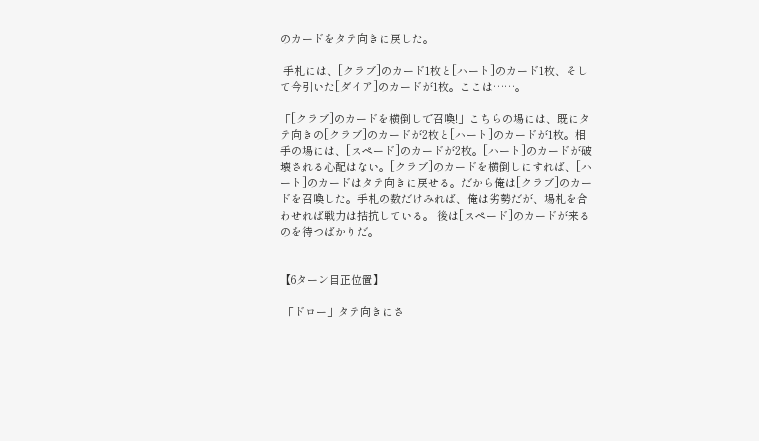のカードをタテ向きに戻した。

 手札には、[クラブ]のカード1枚と[ハート]のカード1枚、そして今引いた[ダイア]のカードが1枚。ここは……。

「[クラブ]のカードを横倒しで召喚!」こちらの場には、既にタテ向きの[クラブ]のカードが2枚と[ハート]のカードが1枚。相手の場には、[スペード]のカードが2枚。[ハート]のカードが破壊される心配はない。[クラブ]のカードを横倒しにすれば、[ハート]のカードはタテ向きに戻せる。だから俺は[クラブ]のカードを召喚した。手札の数だけみれば、俺は劣勢だが、場札を合わせれば戦力は拮抗している。 後は[スペード]のカードが来るのを待つばかりだ。


【6ターン目正位置】

 「ドロー」タテ向きにさ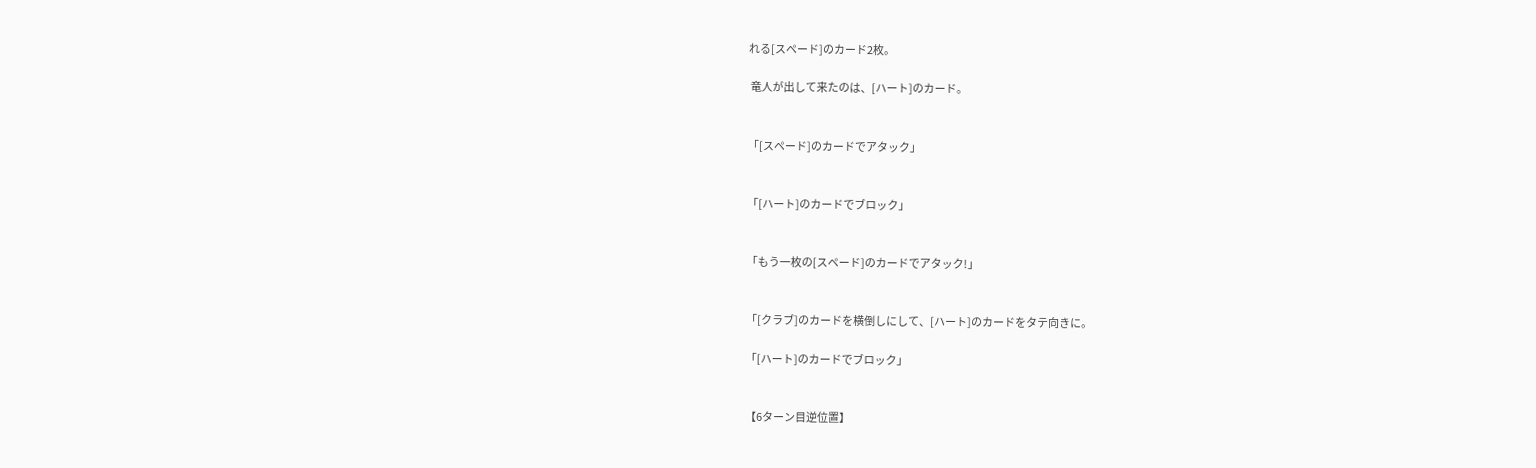れる[スペード]のカード2枚。

 竜人が出して来たのは、[ハート]のカード。


「[スペード]のカードでアタック」


「[ハート]のカードでブロック」


「もう一枚の[スペード]のカードでアタック!」


「[クラブ]のカードを横倒しにして、[ハート]のカードをタテ向きに。

「[ハート]のカードでブロック」


【6ターン目逆位置】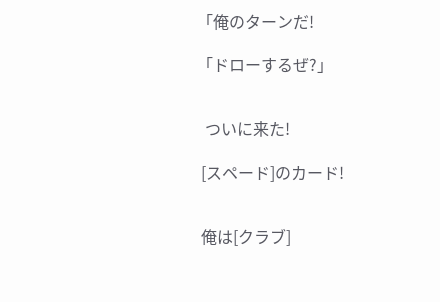「俺のターンだ!

「ドローするぜ?」


  ついに来た!

 [スペード]のカード!


 俺は[クラブ]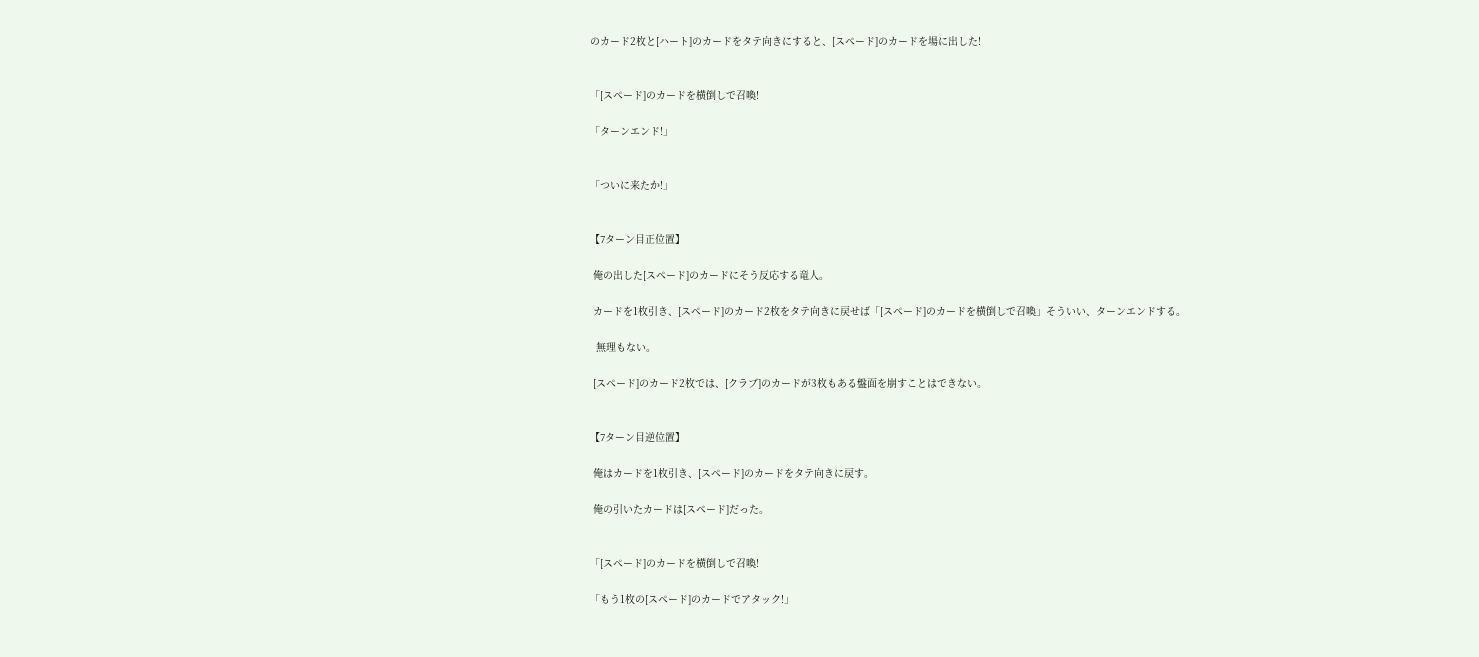のカード2枚と[ハート]のカードをタテ向きにすると、[スペード]のカードを場に出した!


「[スペード]のカードを横倒しで召喚!

「ターンエンド!」


「ついに来たか!」


【7ターン目正位置】

 俺の出した[スペード]のカードにそう反応する竜人。

 カードを1枚引き、[スペード]のカード2枚をタテ向きに戻せば「[スペード]のカードを横倒しで召喚」そういい、ターンエンドする。

  無理もない。

 [スペード]のカード2枚では、[クラブ]のカードが3枚もある盤面を崩すことはできない。


【7ターン目逆位置】

 俺はカードを1枚引き、[スペード]のカードをタテ向きに戻す。

 俺の引いたカードは[スペード]だった。


「[スペード]のカードを横倒しで召喚!

「もう1枚の[スペード]のカードでアタック!」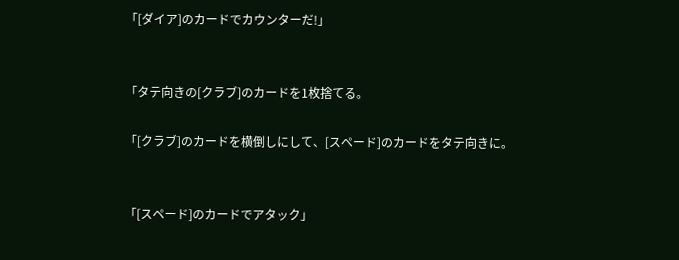「[ダイア]のカードでカウンターだ!」


「タテ向きの[クラブ]のカードを1枚捨てる。

「[クラブ]のカードを横倒しにして、[スペード]のカードをタテ向きに。


「[スペード]のカードでアタック」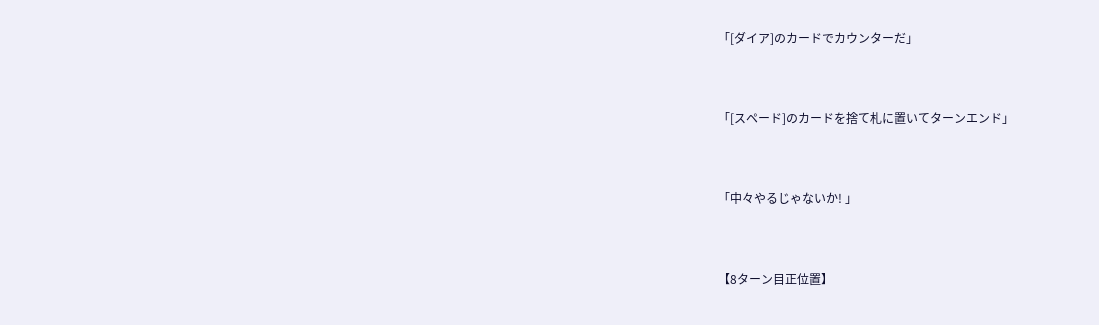「[ダイア]のカードでカウンターだ」


「[スペード]のカードを捨て札に置いてターンエンド」


「中々やるじゃないか! 」


【8ターン目正位置】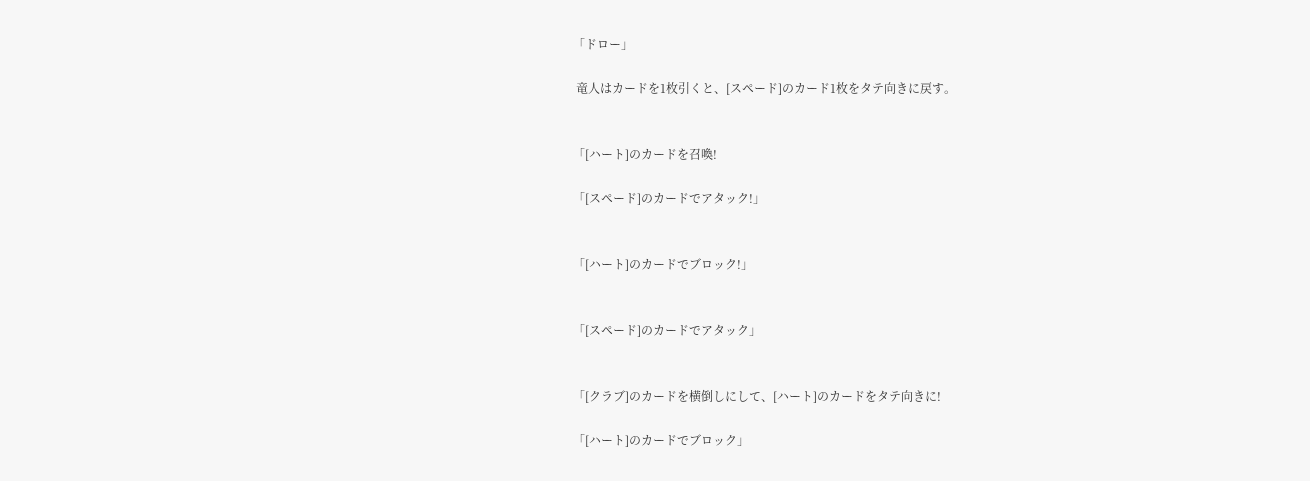「ドロー」

 竜人はカードを1枚引くと、[スペード]のカード1枚をタテ向きに戻す。


「[ハート]のカードを召喚!

「[スペード]のカードでアタック!」


「[ハート]のカードでブロック!」


「[スペード]のカードでアタック」


「[クラブ]のカードを横倒しにして、[ハート]のカードをタテ向きに!

「[ハート]のカードでブロック」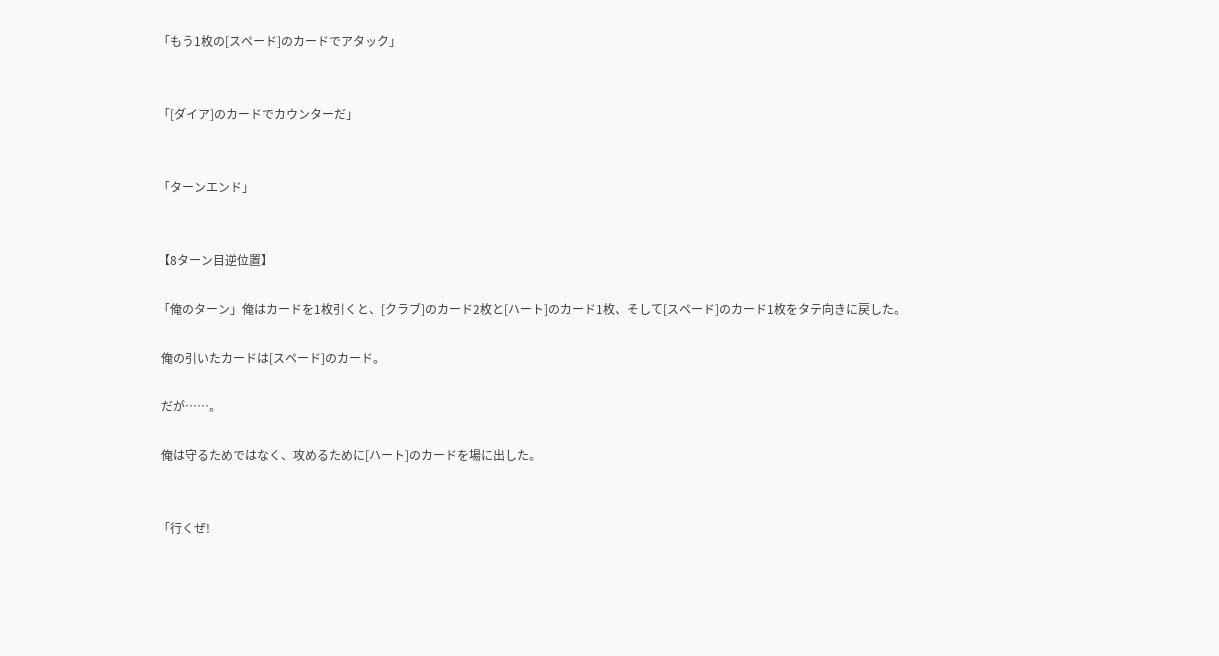「もう1枚の[スペード]のカードでアタック」


「[ダイア]のカードでカウンターだ」


「ターンエンド」


【8ターン目逆位置】

「俺のターン」俺はカードを1枚引くと、[クラブ]のカード2枚と[ハート]のカード1枚、そして[スペード]のカード1枚をタテ向きに戻した。

 俺の引いたカードは[スペード]のカード。

 だが……。

 俺は守るためではなく、攻めるために[ハート]のカードを場に出した。


「行くぜ!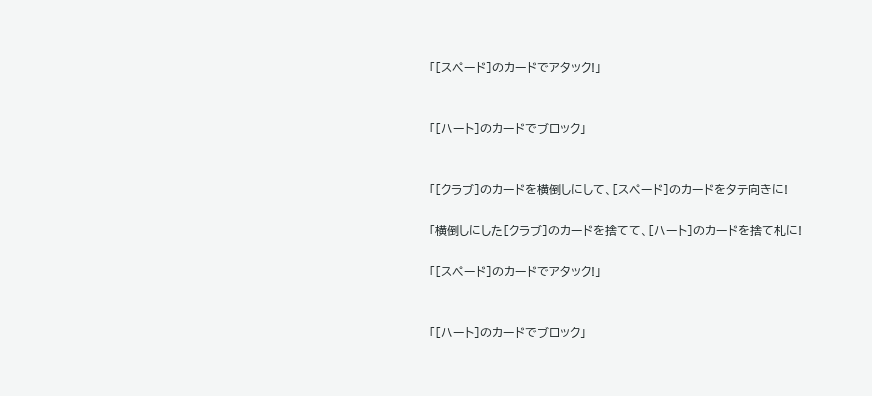「[スペード]のカードでアタック!」


「[ハート]のカードでブロック」


「[クラブ]のカードを横倒しにして、[スペード]のカードをタテ向きに!

「横倒しにした[クラブ]のカードを捨てて、[ハート]のカードを捨て札に!

「[スペード]のカードでアタック!」


「[ハート]のカードでブロック」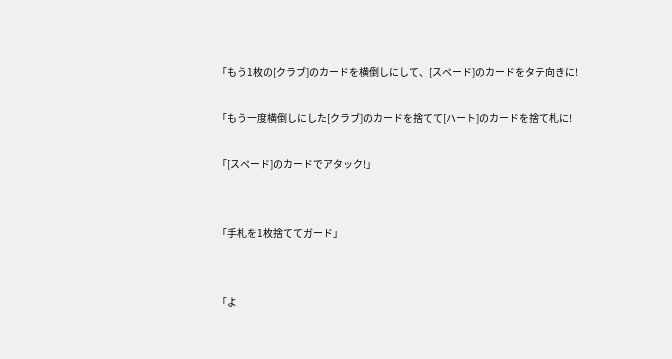「もう1枚の[クラブ]のカードを横倒しにして、[スペード]のカードをタテ向きに!

「もう一度横倒しにした[クラブ]のカードを捨てて[ハート]のカードを捨て札に!

「[スペード]のカードでアタック!」


「手札を1枚捨ててガード」


「よ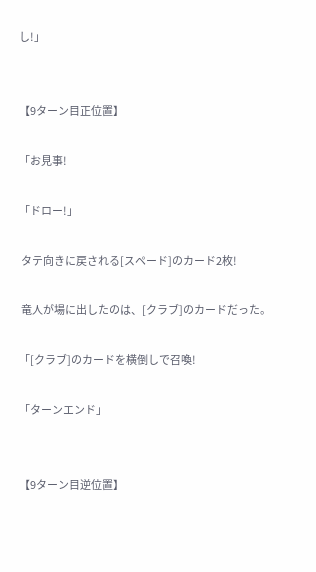し!」


【9ターン目正位置】

「お見事!

「ドロー!」

 タテ向きに戻される[スペード]のカード2枚!

 竜人が場に出したのは、[クラブ]のカードだった。

「[クラブ]のカードを横倒しで召喚!

「ターンエンド」


【9ターン目逆位置】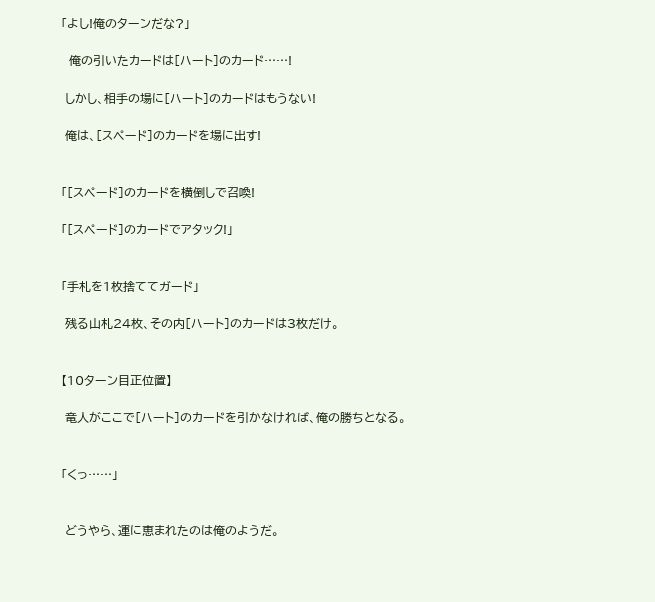「よし!俺のターンだな?」

  俺の引いたカードは[ハート]のカード……!

 しかし、相手の場に[ハート]のカードはもうない!

 俺は、[スペード]のカードを場に出す!


「[スペード]のカードを横倒しで召喚!

「[スペード]のカードでアタック!」


「手札を1枚捨ててガード」

 残る山札24枚、その内[ハート]のカードは3枚だけ。


【10ターン目正位置】

 竜人がここで[ハート]のカードを引かなければ、俺の勝ちとなる。


「くっ……」


 どうやら、運に恵まれたのは俺のようだ。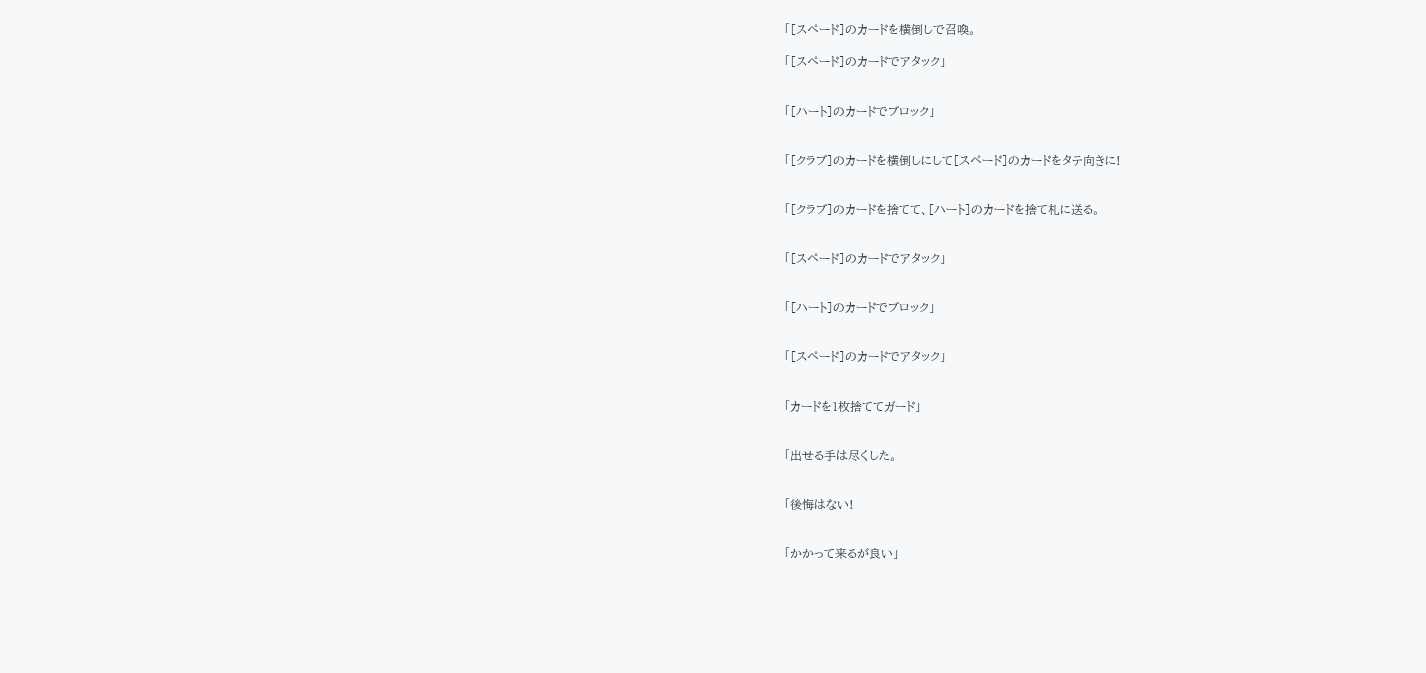「[スペード]のカードを横倒しで召喚。

「[スペード]のカードでアタック」


「[ハート]のカードでブロック」


「[クラブ]のカードを横倒しにして[スペード]のカードをタテ向きに!


「[クラブ]のカードを捨てて、[ハート]のカードを捨て札に送る。


「[スペード]のカードでアタック」


「[ハート]のカードでブロック」


「[スペード]のカードでアタック」


「カードを1枚捨ててガード」


「出せる手は尽くした。


「後悔はない!


「かかって来るが良い」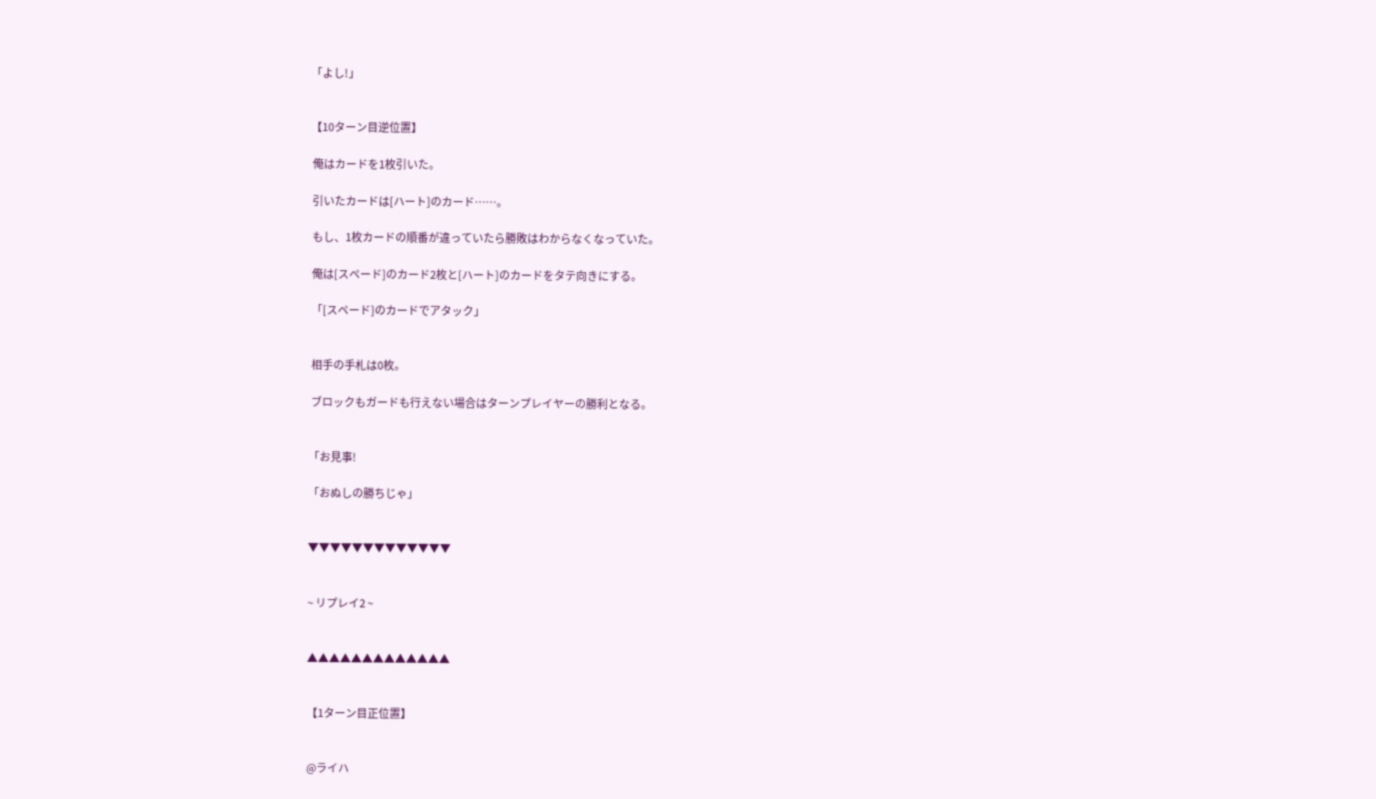「よし!」


【10ターン目逆位置】

 俺はカードを1枚引いた。

 引いたカードは[ハート]のカード……。

 もし、1枚カードの順番が違っていたら勝敗はわからなくなっていた。

 俺は[スペード]のカード2枚と[ハート]のカードをタテ向きにする。

 「[スペード]のカードでアタック」


 相手の手札は0枚。

 ブロックもガードも行えない場合はターンプレイヤーの勝利となる。


「お見事!

「おぬしの勝ちじゃ」


▼▼▼▼▼▼▼▼▼▼▼▼▼


~ リプレイ2 ~


▲▲▲▲▲▲▲▲▲▲▲▲▲


【1ターン目正位置】


@ライハ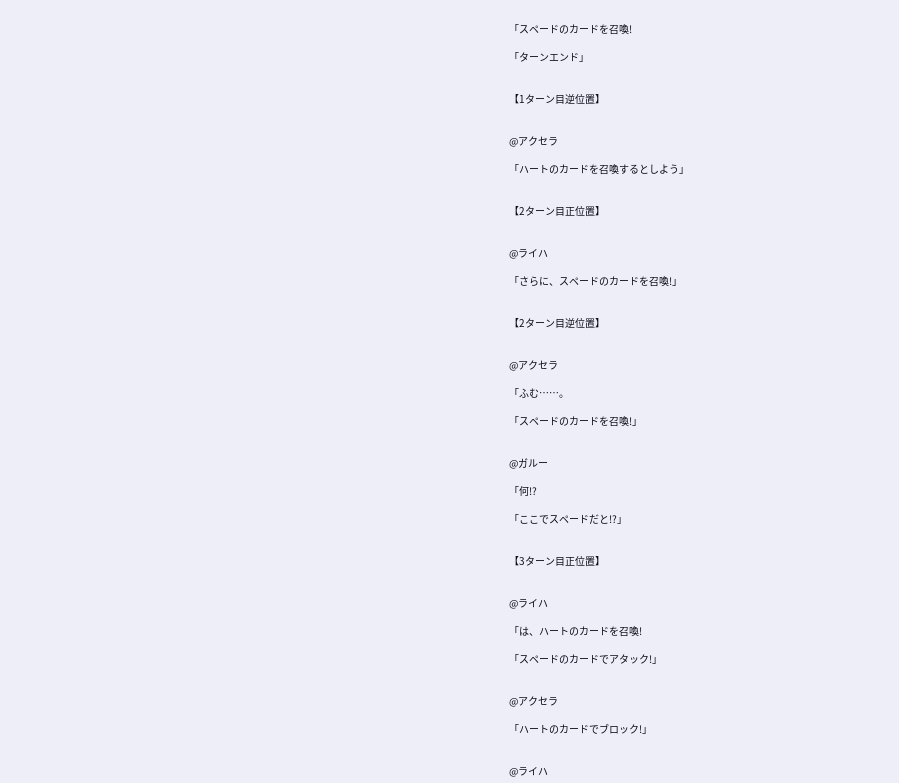「スペードのカードを召喚!

「ターンエンド」


【1ターン目逆位置】


@アクセラ

「ハートのカードを召喚するとしよう」


【2ターン目正位置】


@ライハ

「さらに、スペードのカードを召喚!」


【2ターン目逆位置】


@アクセラ

「ふむ……。

「スペードのカードを召喚!」


@ガルー

「何!?

「ここでスペードだと!?」


【3ターン目正位置】


@ライハ

「は、ハートのカードを召喚!

「スペードのカードでアタック!」


@アクセラ

「ハートのカードでブロック!」


@ライハ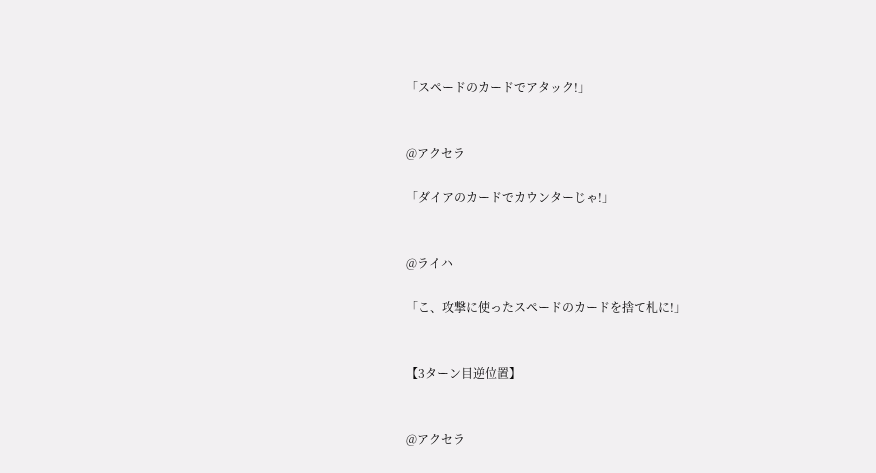「スペードのカードでアタック!」


@アクセラ

「ダイアのカードでカウンターじゃ!」


@ライハ

「こ、攻撃に使ったスペードのカードを捨て札に!」


【3ターン目逆位置】


@アクセラ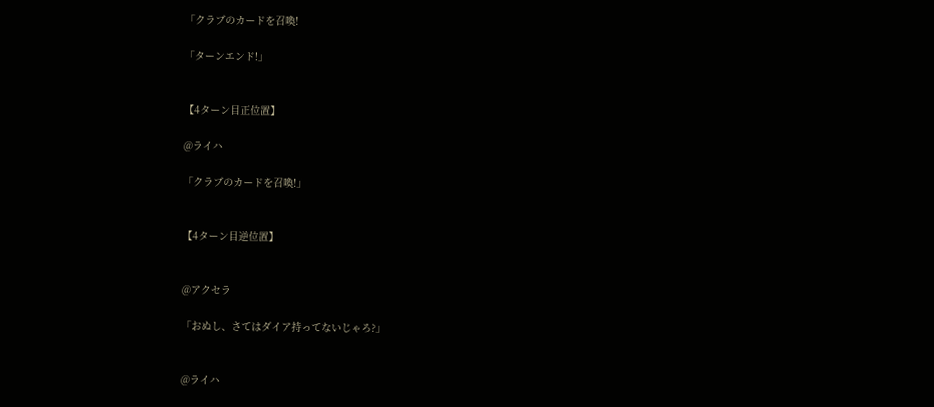「クラブのカードを召喚!

「ターンエンド!」


【4ターン目正位置】

@ライハ

「クラブのカードを召喚!」


【4ターン目逆位置】


@アクセラ

「おぬし、さてはダイア持ってないじゃろ?」


@ライハ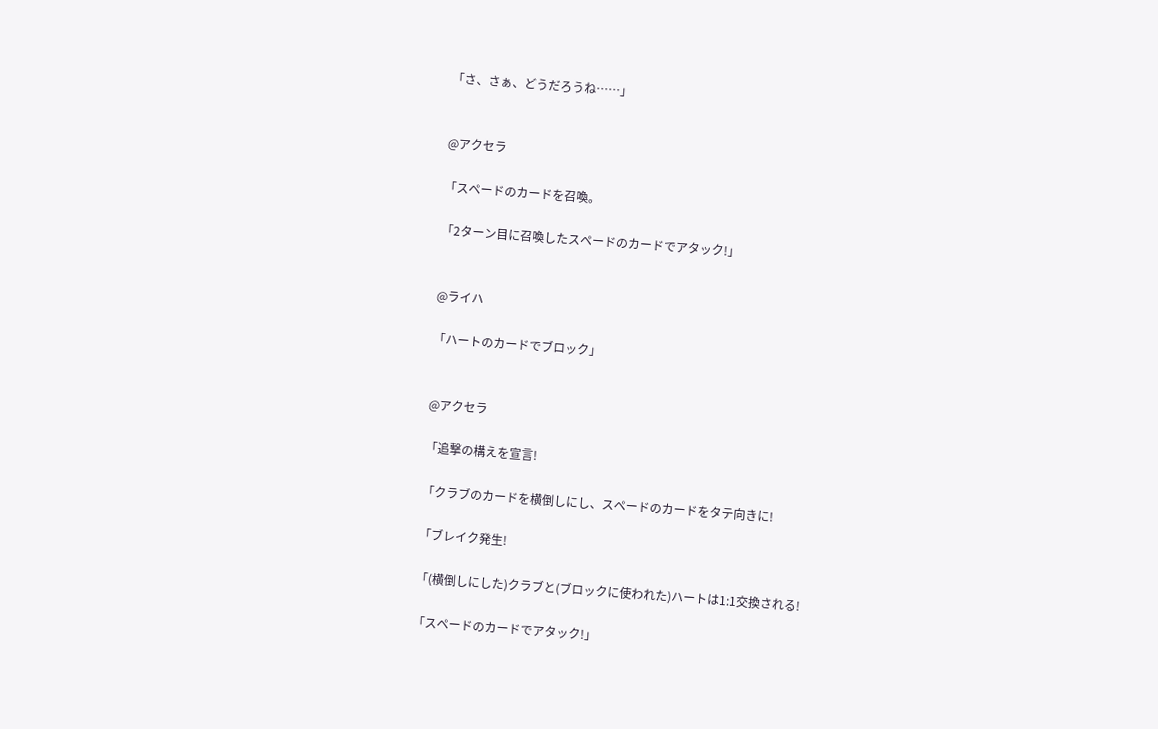「さ、さぁ、どうだろうね……」


@アクセラ

「スペードのカードを召喚。

「2ターン目に召喚したスペードのカードでアタック!」


@ライハ

「ハートのカードでブロック」


@アクセラ

「追撃の構えを宣言!

「クラブのカードを横倒しにし、スペードのカードをタテ向きに!

「ブレイク発生!

「(横倒しにした)クラブと(ブロックに使われた)ハートは1:1交換される!

「スペードのカードでアタック!」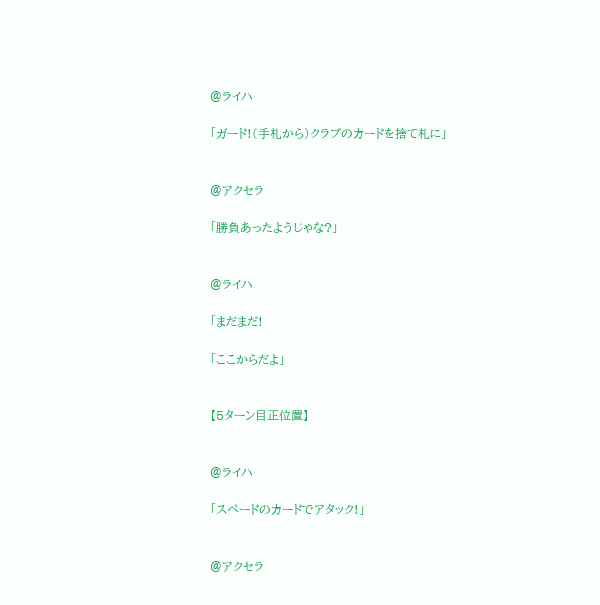@ライハ

「ガード!(手札から)クラブのカードを捨て札に」


@アクセラ

「勝負あったようじゃな?」


@ライハ

「まだまだ!

「ここからだよ」


【5ターン目正位置】


@ライハ

「スペードのカードでアタック!」


@アクセラ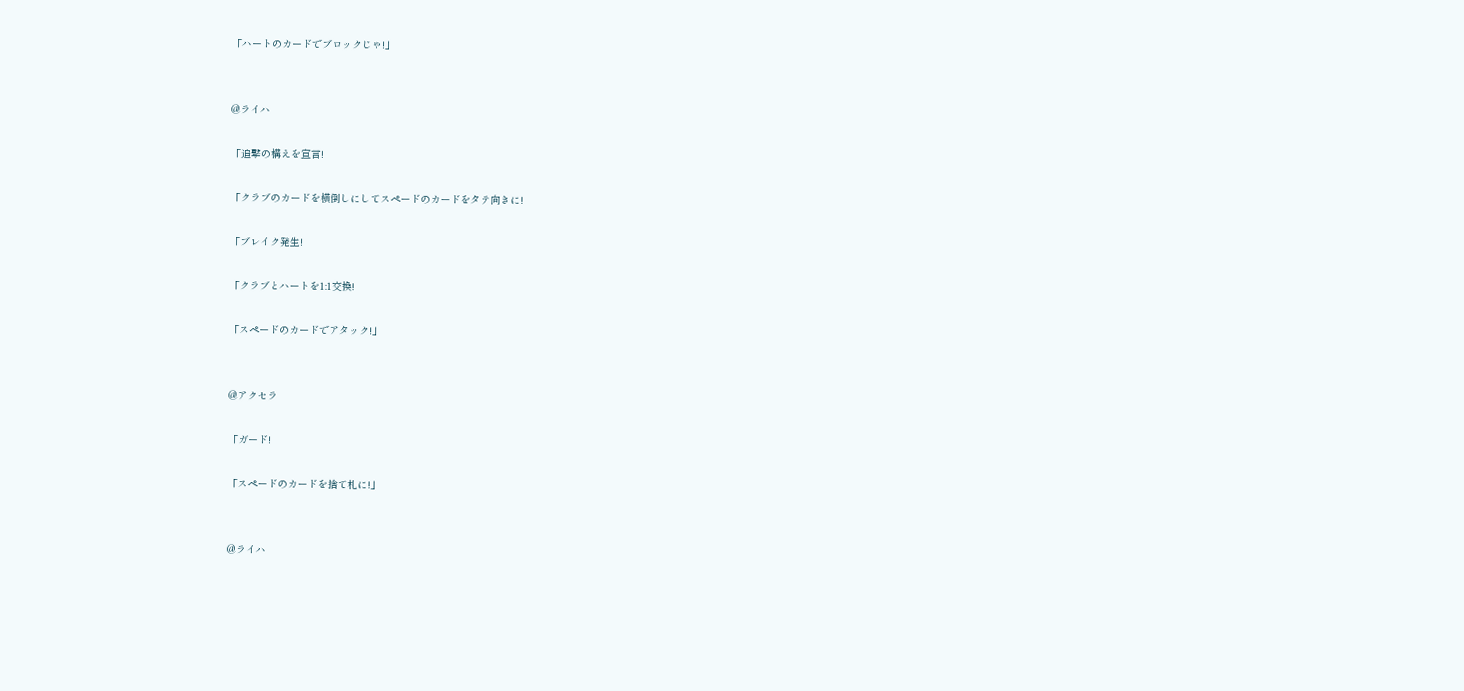「ハートのカードでブロックじゃ!」


@ライハ

「追撃の構えを宣言!

「クラブのカードを横倒しにしてスペードのカードをタテ向きに!

「ブレイク発生!

「クラブとハートを1:1交換!

「スペードのカードでアタック!」


@アクセラ

「ガード!

「スペードのカードを捨て札に!」


@ライハ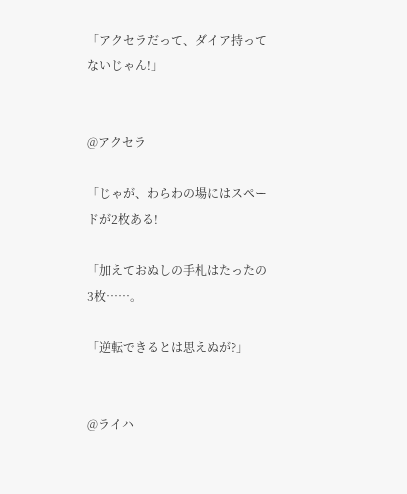「アクセラだって、ダイア持ってないじゃん!」


@アクセラ

「じゃが、わらわの場にはスペードが2枚ある!

「加えておぬしの手札はたったの3枚……。

「逆転できるとは思えぬが?」


@ライハ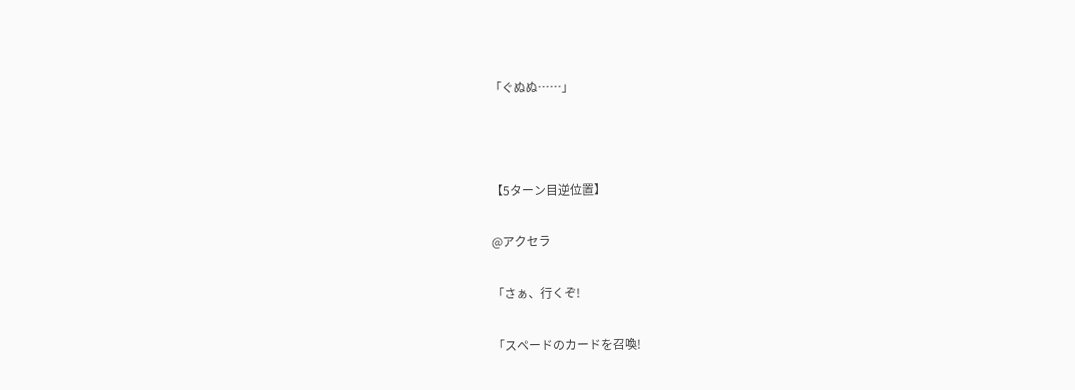「ぐぬぬ……」



【5ターン目逆位置】

@アクセラ

「さぁ、行くぞ!

「スペードのカードを召喚!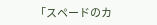「スペードのカ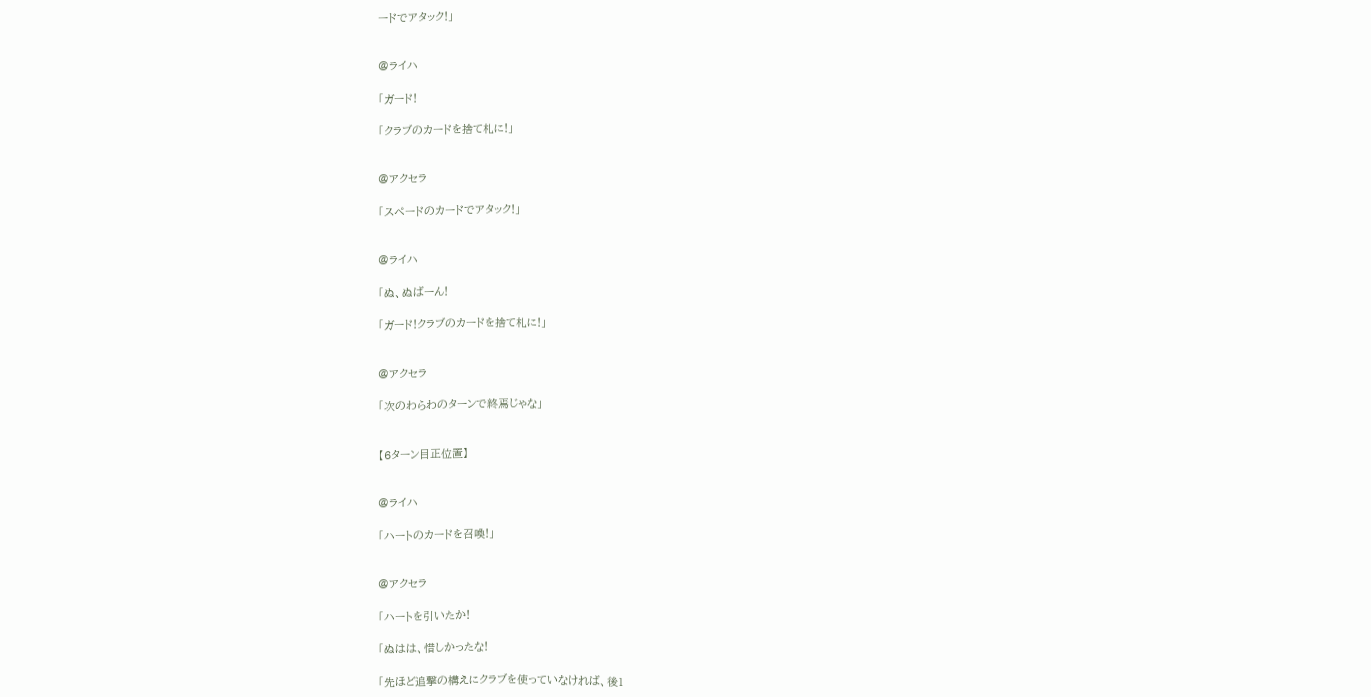ードでアタック!」


@ライハ

「ガード!

「クラブのカードを捨て札に!」


@アクセラ

「スペードのカードでアタック!」


@ライハ

「ぬ、ぬばーん!

「ガード!クラブのカードを捨て札に!」


@アクセラ

「次のわらわのターンで終焉じゃな」


【6ターン目正位置】


@ライハ

「ハートのカードを召喚!」


@アクセラ

「ハートを引いたか!

「ぬはは、惜しかったな!

「先ほど追撃の構えにクラブを使っていなければ、後1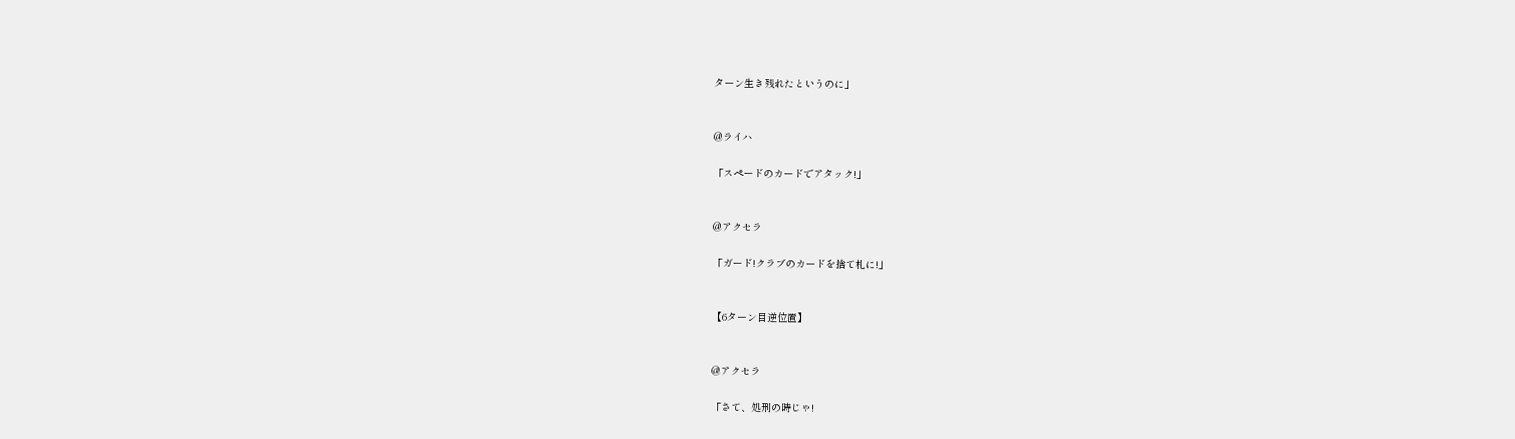ターン生き残れたというのに」


@ライハ

「スペードのカードでアタック!」


@アクセラ

「ガード!クラブのカードを捨て札に!」


【6ターン目逆位置】


@アクセラ

「さて、処刑の時じゃ!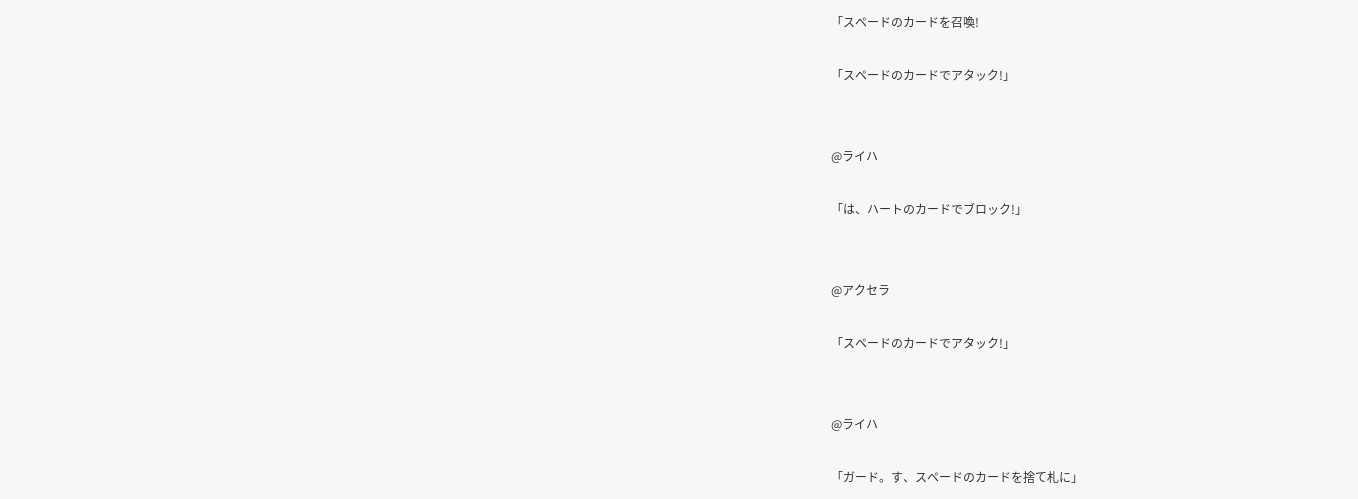「スペードのカードを召喚!

「スペードのカードでアタック!」


@ライハ

「は、ハートのカードでブロック!」


@アクセラ

「スペードのカードでアタック!」


@ライハ

「ガード。す、スペードのカードを捨て札に」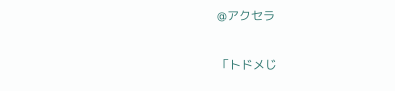@アクセラ

「トドメじ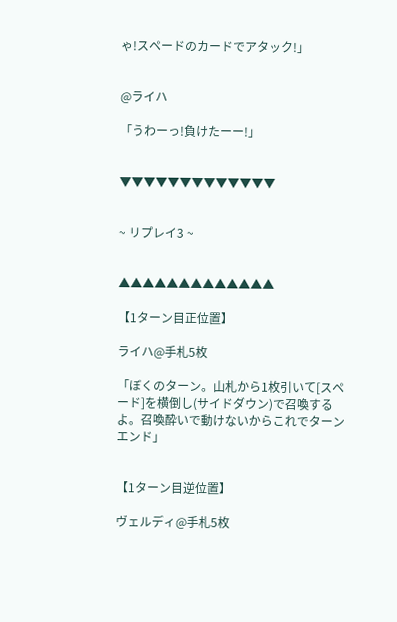ゃ!スペードのカードでアタック!」


@ライハ

「うわーっ!負けたーー!」


▼▼▼▼▼▼▼▼▼▼▼▼▼


~ リプレイ3 ~


▲▲▲▲▲▲▲▲▲▲▲▲▲

【1ターン目正位置】

ライハ@手札5枚

「ぼくのターン。山札から1枚引いて[スペード]を横倒し(サイドダウン)で召喚するよ。召喚酔いで動けないからこれでターンエンド」


【1ターン目逆位置】

ヴェルディ@手札5枚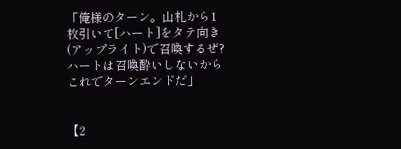「俺様のターン。山札から1枚引いて[ハート]をタテ向き(アップライト)で召喚するぜ?ハートは召喚酔いしないからこれでターンエンドだ」


【2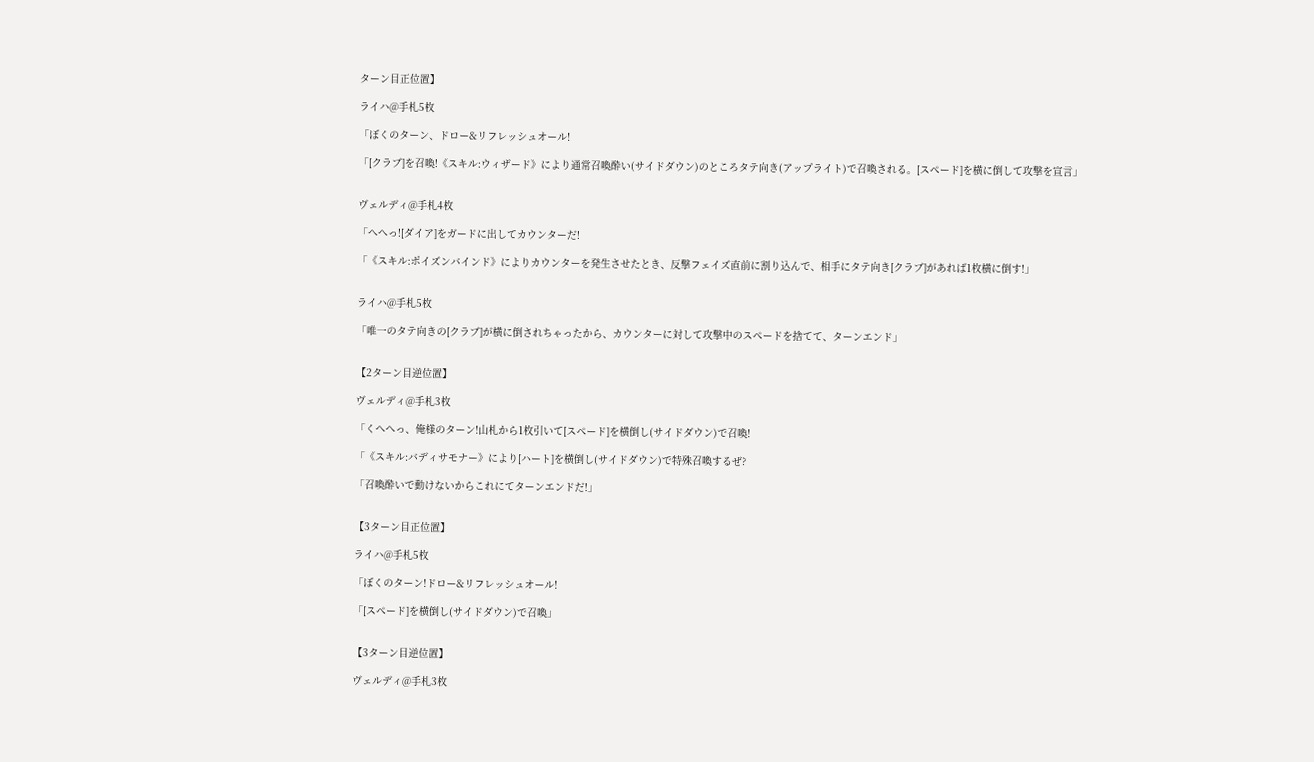ターン目正位置】

ライハ@手札5枚

「ぼくのターン、ドロー&リフレッシュオール!

「[クラブ]を召喚!《スキル:ウィザード》により通常召喚酔い(サイドダウン)のところタテ向き(アップライト)で召喚される。[スペード]を横に倒して攻撃を宣言」


ヴェルディ@手札4枚

「へへっ![ダイア]をガードに出してカウンターだ!

「《スキル:ポイズンバインド》によりカウンターを発生させたとき、反撃フェイズ直前に割り込んで、相手にタテ向き[クラブ]があれば1枚横に倒す!」


ライハ@手札5枚

「唯一のタテ向きの[クラブ]が横に倒されちゃったから、カウンターに対して攻撃中のスペードを捨てて、ターンエンド」


【2ターン目逆位置】

ヴェルディ@手札3枚

「くへへっ、俺様のターン!山札から1枚引いて[スペード]を横倒し(サイドダウン)で召喚!

「《スキル:バディサモナー》により[ハート]を横倒し(サイドダウン)で特殊召喚するぜ?

「召喚酔いで動けないからこれにてターンエンドだ!」


【3ターン目正位置】

ライハ@手札5枚

「ぼくのターン!ドロー&リフレッシュオール!

「[スペード]を横倒し(サイドダウン)で召喚」


【3ターン目逆位置】

ヴェルディ@手札3枚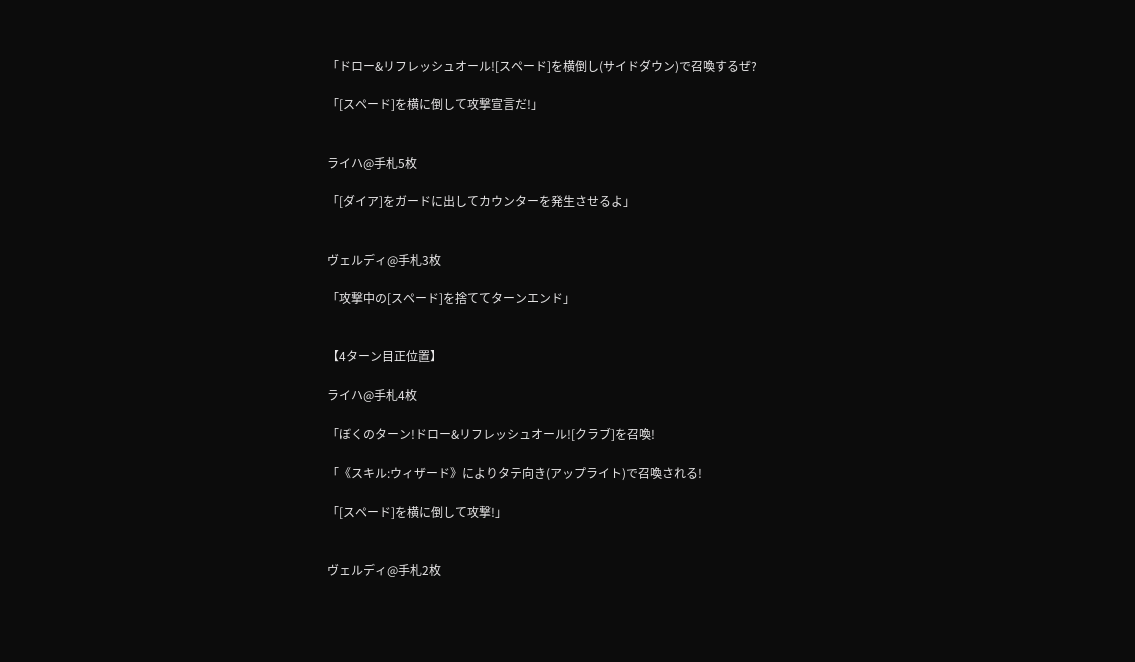「ドロー&リフレッシュオール![スペード]を横倒し(サイドダウン)で召喚するぜ?

「[スペード]を横に倒して攻撃宣言だ!」


ライハ@手札5枚

「[ダイア]をガードに出してカウンターを発生させるよ」


ヴェルディ@手札3枚

「攻撃中の[スペード]を捨ててターンエンド」


【4ターン目正位置】

ライハ@手札4枚

「ぼくのターン!ドロー&リフレッシュオール![クラブ]を召喚!

「《スキル:ウィザード》によりタテ向き(アップライト)で召喚される!

「[スペード]を横に倒して攻撃!」


ヴェルディ@手札2枚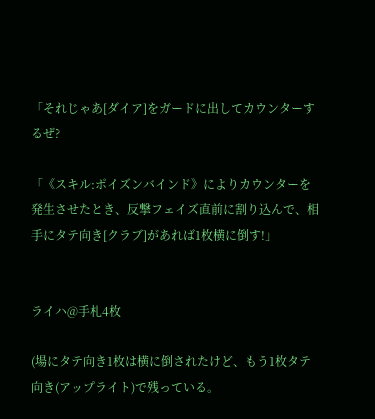「それじゃあ[ダイア]をガードに出してカウンターするぜ?

「《スキル:ポイズンバインド》によりカウンターを発生させたとき、反撃フェイズ直前に割り込んで、相手にタテ向き[クラブ]があれば1枚横に倒す!」


ライハ@手札4枚

(場にタテ向き1枚は横に倒されたけど、もう1枚タテ向き(アップライト)で残っている。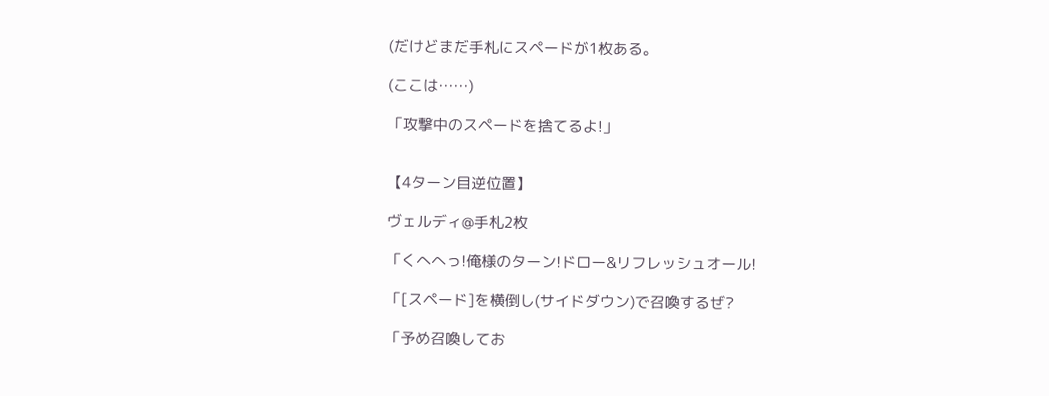(だけどまだ手札にスペードが1枚ある。

(ここは……)

「攻撃中のスペードを捨てるよ!」


【4ターン目逆位置】

ヴェルディ@手札2枚

「くへへっ!俺様のターン!ドロー&リフレッシュオール!

「[スペード]を横倒し(サイドダウン)で召喚するぜ?

「予め召喚してお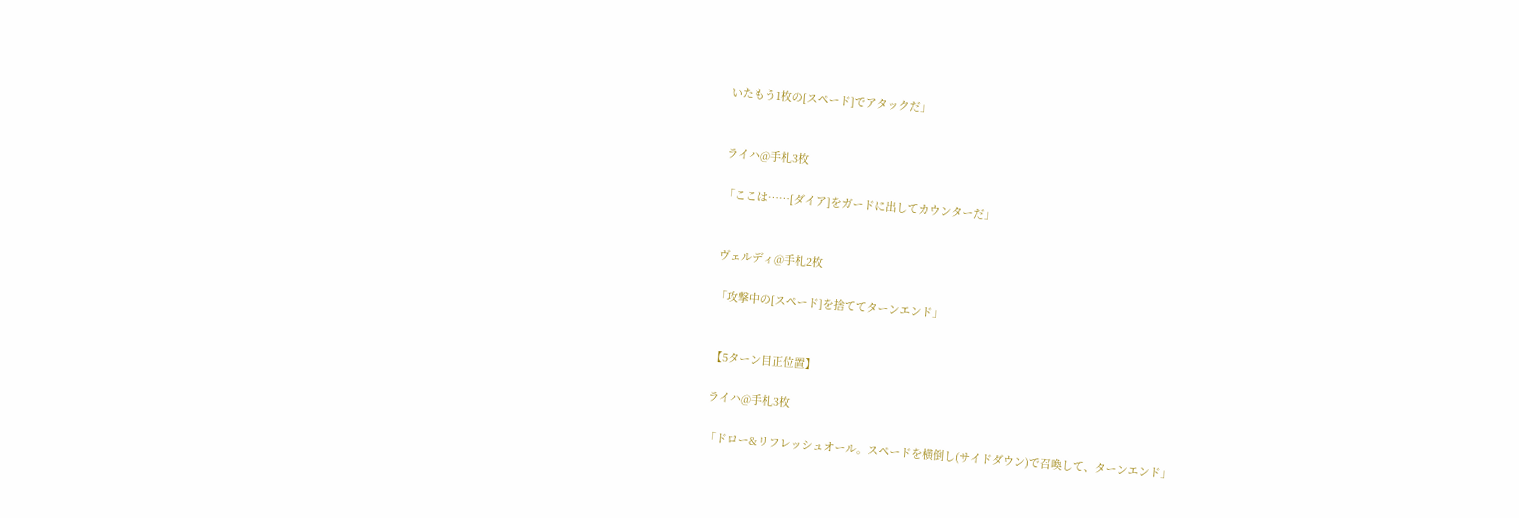いたもう1枚の[スペード]でアタックだ」


ライハ@手札3枚

「ここは……[ダイア]をガードに出してカウンターだ」


ヴェルディ@手札2枚

「攻撃中の[スペード]を捨ててターンエンド」


【5ターン目正位置】

ライハ@手札3枚

「ドロー&リフレッシュオール。スペードを横倒し(サイドダウン)で召喚して、ターンエンド」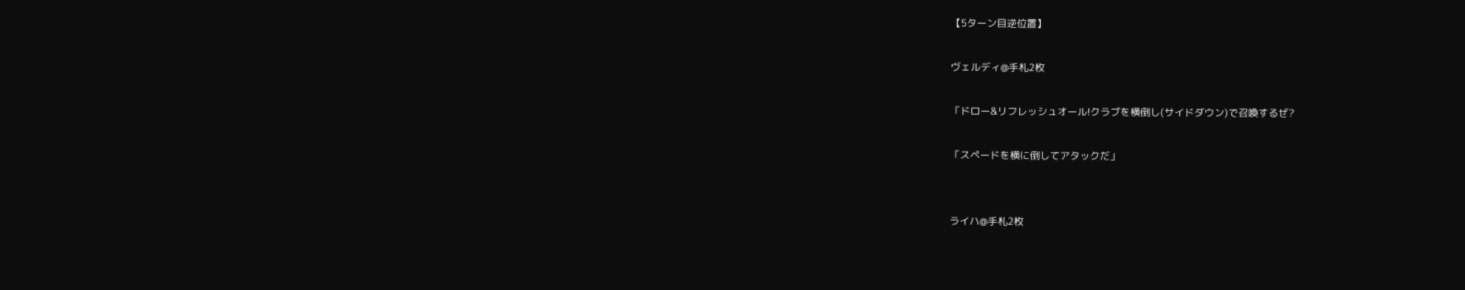【5ターン目逆位置】

ヴェルディ@手札2枚

「ドロー&リフレッシュオール!クラブを横倒し(サイドダウン)で召喚するぜ?

「スペードを横に倒してアタックだ」


ライハ@手札2枚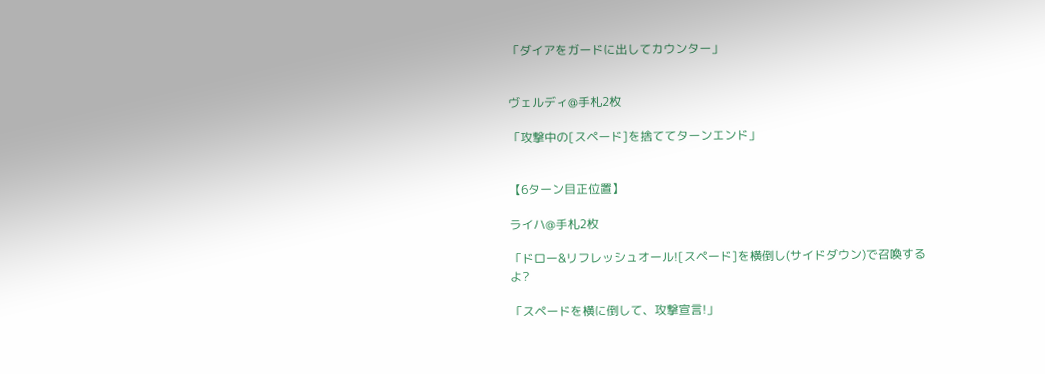「ダイアをガードに出してカウンター」


ヴェルディ@手札2枚

「攻撃中の[スペード]を捨ててターンエンド」


【6ターン目正位置】

ライハ@手札2枚

「ドロー&リフレッシュオール![スペード]を横倒し(サイドダウン)で召喚するよ?

「スペードを横に倒して、攻撃宣言!」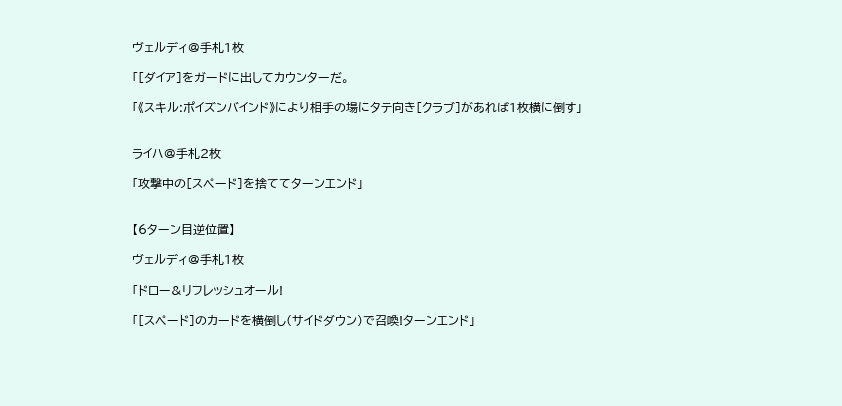ヴェルディ@手札1枚

「[ダイア]をガードに出してカウンターだ。

「《スキル:ポイズンバインド》により相手の場にタテ向き[クラブ]があれば1枚横に倒す」


ライハ@手札2枚

「攻撃中の[スペード]を捨ててターンエンド」


【6ターン目逆位置】

ヴェルディ@手札1枚

「ドロー&リフレッシュオール!

「[スペード]のカードを横倒し(サイドダウン)で召喚!ターンエンド」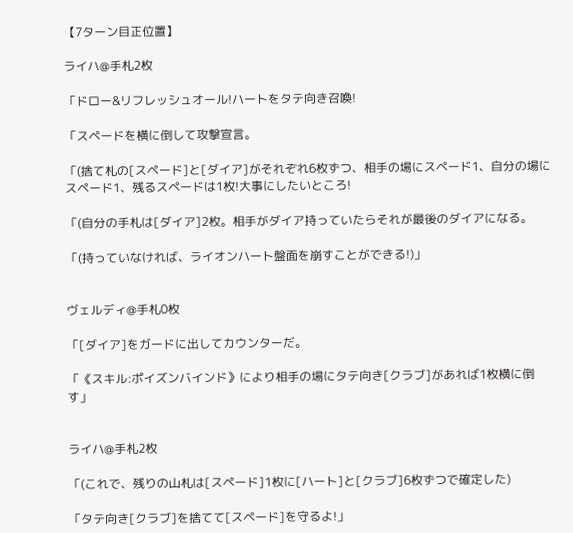【7ターン目正位置】

ライハ@手札2枚

「ドロー&リフレッシュオール!ハートをタテ向き召喚!

「スペードを横に倒して攻撃宣言。

「(捨て札の[スペード]と[ダイア]がそれぞれ6枚ずつ、相手の場にスペード1、自分の場にスペード1、残るスペードは1枚!大事にしたいところ!

「(自分の手札は[ダイア]2枚。相手がダイア持っていたらそれが最後のダイアになる。

「(持っていなければ、ライオンハート盤面を崩すことができる!)」


ヴェルディ@手札0枚

「[ダイア]をガードに出してカウンターだ。

「《スキル:ポイズンバインド》により相手の場にタテ向き[クラブ]があれば1枚横に倒す」


ライハ@手札2枚

「(これで、残りの山札は[スペード]1枚に[ハート]と[クラブ]6枚ずつで確定した)

「タテ向き[クラブ]を捨てて[スペード]を守るよ!」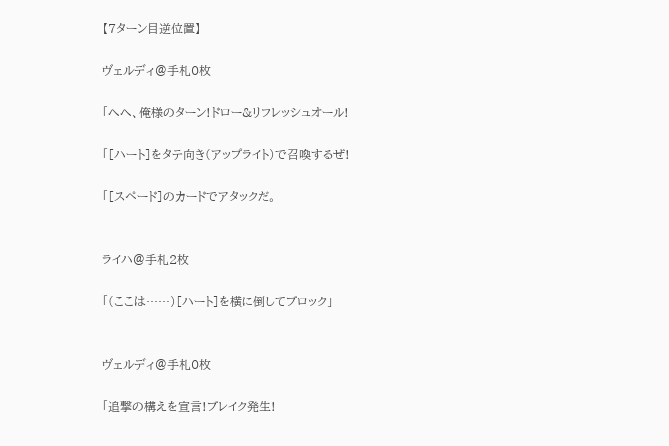【7ターン目逆位置】

ヴェルディ@手札0枚

「へへ、俺様のターン!ドロー&リフレッシュオール!

「[ハート]をタテ向き(アップライト)で召喚するぜ!

「[スペード]のカードでアタックだ。


ライハ@手札2枚

「(ここは……)[ハート]を横に倒してブロック」


ヴェルディ@手札0枚

「追撃の構えを宣言!ブレイク発生!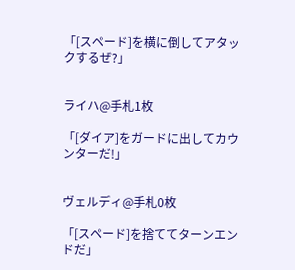「[スペード]を横に倒してアタックするぜ?」


ライハ@手札1枚

「[ダイア]をガードに出してカウンターだ!」


ヴェルディ@手札0枚

「[スペード]を捨ててターンエンドだ」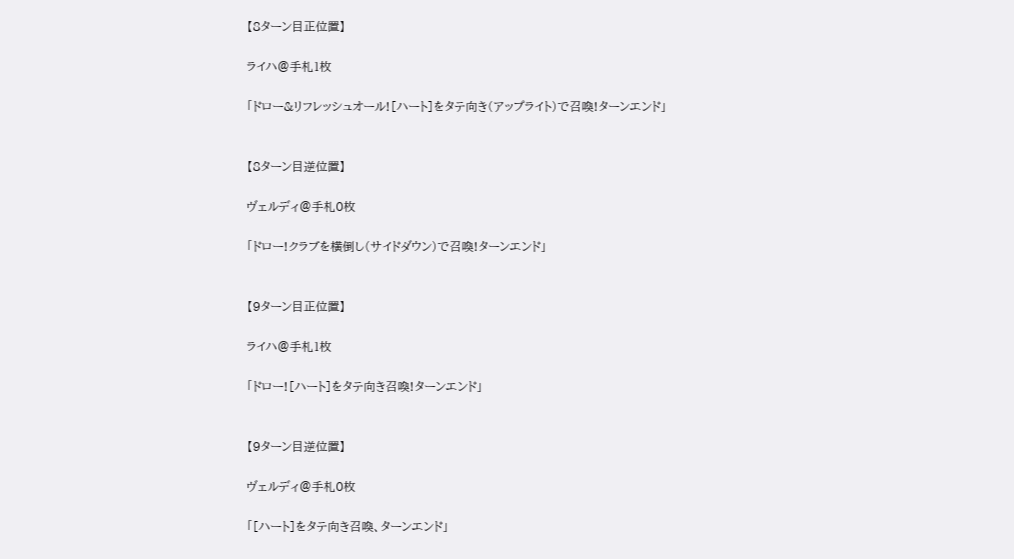【8ターン目正位置】

ライハ@手札1枚

「ドロー&リフレッシュオール![ハート]をタテ向き(アップライト)で召喚!ターンエンド」


【8ターン目逆位置】

ヴェルディ@手札0枚

「ドロー!クラブを横倒し(サイドダウン)で召喚!ターンエンド」


【9ターン目正位置】

ライハ@手札1枚

「ドロー![ハート]をタテ向き召喚!ターンエンド」


【9ターン目逆位置】

ヴェルディ@手札0枚

「[ハート]をタテ向き召喚、ターンエンド」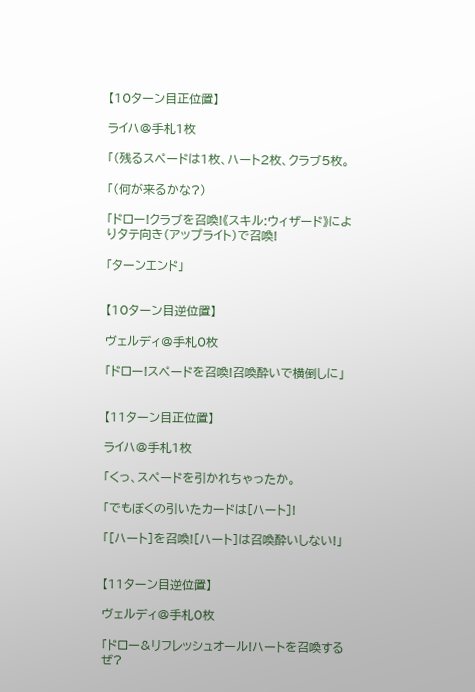【10ターン目正位置】

ライハ@手札1枚

「(残るスペードは1枚、ハート2枚、クラブ5枚。

「(何が来るかな?)

「ドロー!クラブを召喚!《スキル:ウィザード》によりタテ向き(アップライト)で召喚!

「ターンエンド」


【10ターン目逆位置】

ヴェルディ@手札0枚

「ドロー!スペードを召喚!召喚酔いで横倒しに」


【11ターン目正位置】

ライハ@手札1枚

「くっ、スペードを引かれちゃったか。

「でもぼくの引いたカードは[ハート]!

「[ハート]を召喚![ハート]は召喚酔いしない!」


【11ターン目逆位置】

ヴェルディ@手札0枚

「ドロー&リフレッシュオール!ハートを召喚するぜ?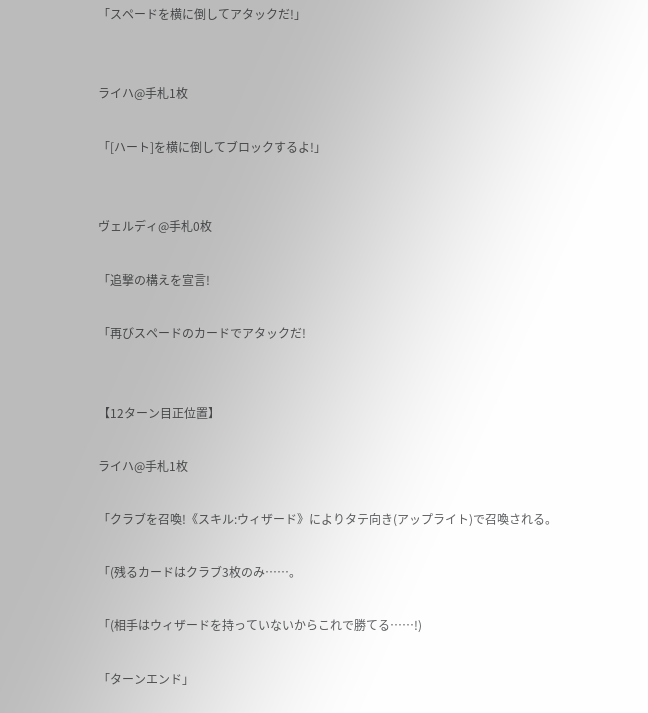「スペードを横に倒してアタックだ!」


ライハ@手札1枚

「[ハート]を横に倒してブロックするよ!」


ヴェルディ@手札0枚

「追撃の構えを宣言!

「再びスペードのカードでアタックだ!


【12ターン目正位置】

ライハ@手札1枚

「クラブを召喚!《スキル:ウィザード》によりタテ向き(アップライト)で召喚される。

「(残るカードはクラブ3枚のみ……。

「(相手はウィザードを持っていないからこれで勝てる……!)

「ターンエンド」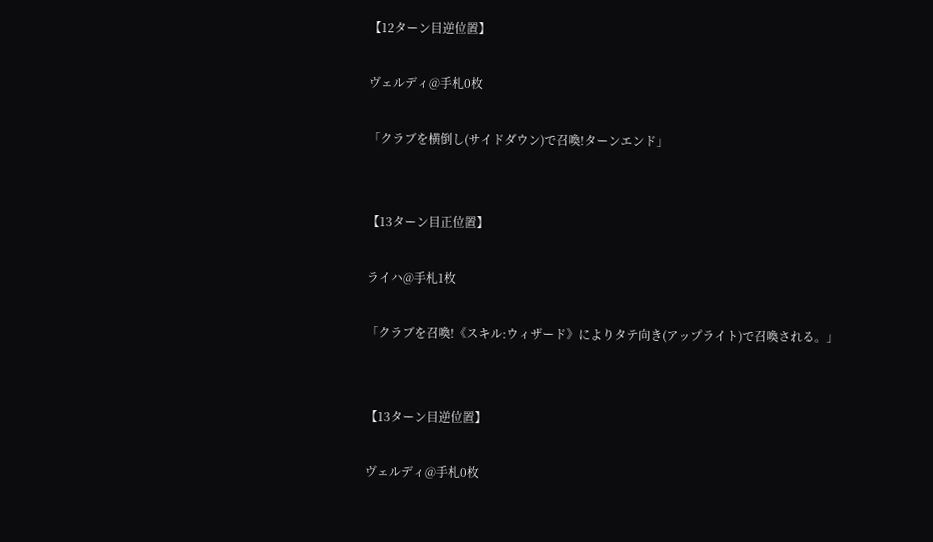【12ターン目逆位置】

ヴェルディ@手札0枚

「クラブを横倒し(サイドダウン)で召喚!ターンエンド」


【13ターン目正位置】

ライハ@手札1枚

「クラブを召喚!《スキル:ウィザード》によりタテ向き(アップライト)で召喚される。」


【13ターン目逆位置】

ヴェルディ@手札0枚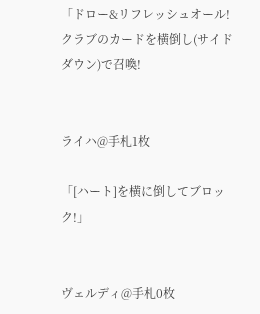「ドロー&リフレッシュオール!クラブのカードを横倒し(サイドダウン)で召喚!


ライハ@手札1枚

「[ハート]を横に倒してブロック!」


ヴェルディ@手札0枚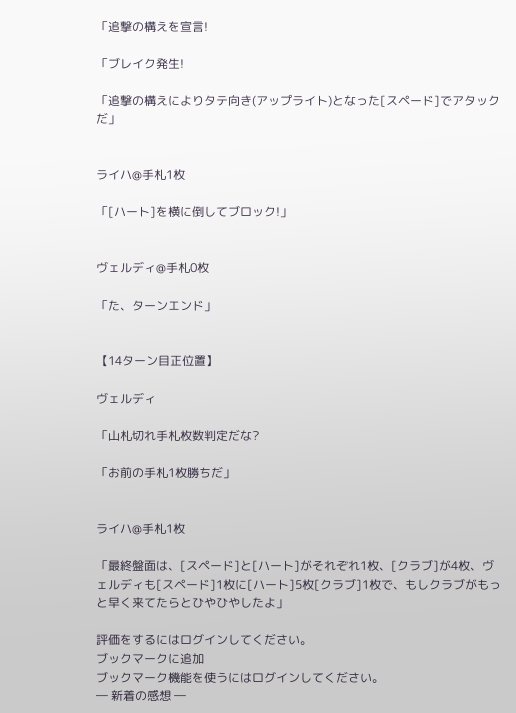「追撃の構えを宣言!

「ブレイク発生!

「追撃の構えによりタテ向き(アップライト)となった[スペード]でアタックだ」


ライハ@手札1枚

「[ハート]を横に倒してブロック!」


ヴェルディ@手札0枚

「た、ターンエンド」


【14ターン目正位置】

ヴェルディ

「山札切れ手札枚数判定だな?

「お前の手札1枚勝ちだ」


ライハ@手札1枚

「最終盤面は、[スペード]と[ハート]がそれぞれ1枚、[クラブ]が4枚、ヴェルディも[スペード]1枚に[ハート]5枚[クラブ]1枚で、もしクラブがもっと早く来てたらとひやひやしたよ」

評価をするにはログインしてください。
ブックマークに追加
ブックマーク機能を使うにはログインしてください。
― 新着の感想 ―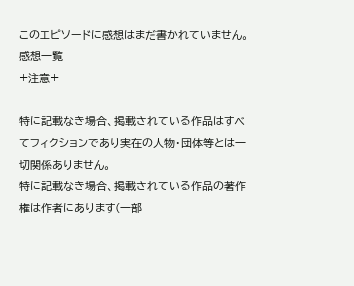このエピソードに感想はまだ書かれていません。
感想一覧
+注意+

特に記載なき場合、掲載されている作品はすべてフィクションであり実在の人物・団体等とは一切関係ありません。
特に記載なき場合、掲載されている作品の著作権は作者にあります(一部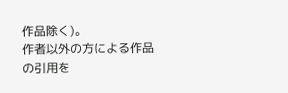作品除く)。
作者以外の方による作品の引用を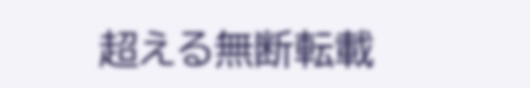超える無断転載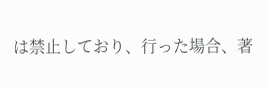は禁止しており、行った場合、著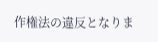作権法の違反となりま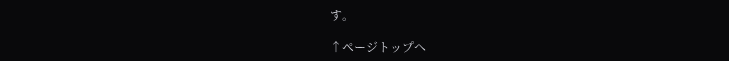す。

↑ページトップへ